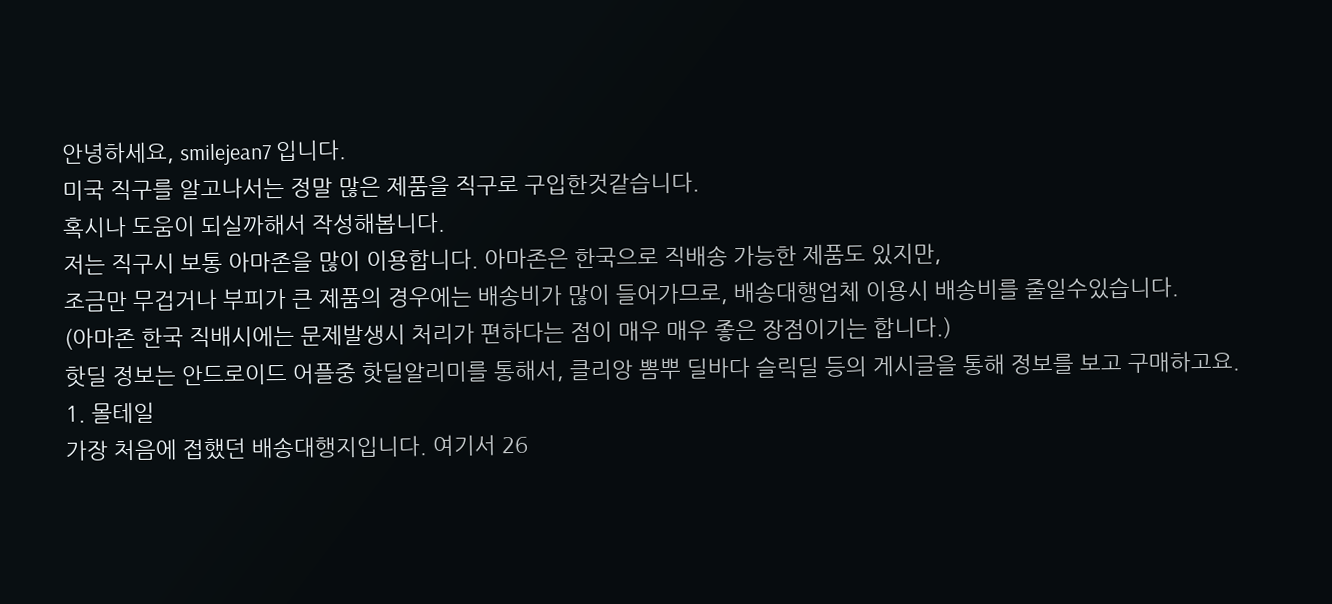안녕하세요, smilejean7 입니다.
미국 직구를 알고나서는 정말 많은 제품을 직구로 구입한것같습니다.
혹시나 도움이 되실까해서 작성해봅니다.
저는 직구시 보통 아마존을 많이 이용합니다. 아마존은 한국으로 직배송 가능한 제품도 있지만,
조금만 무겁거나 부피가 큰 제품의 경우에는 배송비가 많이 들어가므로, 배송대행업체 이용시 배송비를 줄일수있습니다.
(아마존 한국 직배시에는 문제발생시 처리가 편하다는 점이 매우 매우 좋은 장점이기는 합니다.)
핫딜 정보는 안드로이드 어플중 핫딜알리미를 통해서, 클리앙 뽐뿌 딜바다 슬릭딜 등의 게시글을 통해 정보를 보고 구매하고요.
1. 몰테일
가장 처음에 접했던 배송대행지입니다. 여기서 26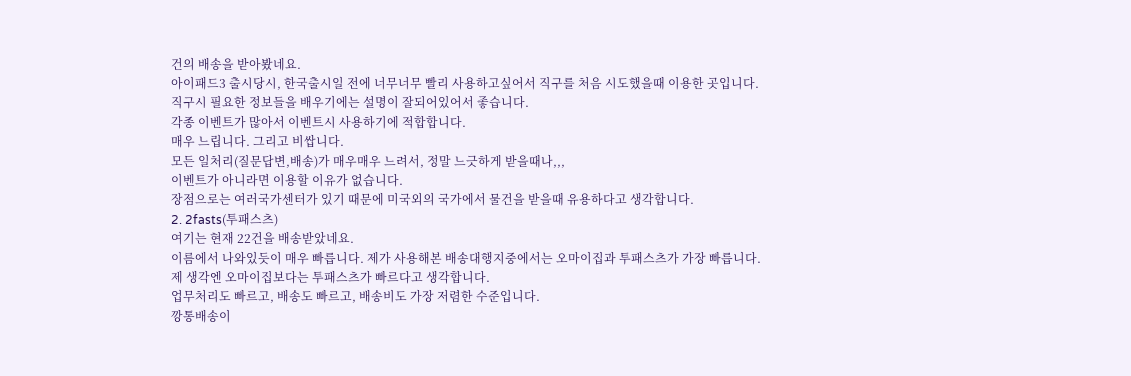건의 배송을 받아봤네요.
아이패드3 출시당시, 한국출시일 전에 너무너무 빨리 사용하고싶어서 직구를 처음 시도했을때 이용한 곳입니다.
직구시 필요한 정보들을 배우기에는 설명이 잘되어있어서 좋습니다.
각종 이벤트가 많아서 이벤트시 사용하기에 적합합니다.
매우 느립니다. 그리고 비쌉니다.
모든 일처리(질문답변,배송)가 매우매우 느려서, 정말 느긋하게 받을때나,,,
이벤트가 아니라면 이용할 이유가 없습니다.
장점으로는 여러국가센터가 있기 때문에 미국외의 국가에서 물건을 받을때 유용하다고 생각합니다.
2. 2fasts(투패스츠)
여기는 현재 22건을 배송받았네요.
이름에서 나와있듯이 매우 빠릅니다. 제가 사용해본 배송대행지중에서는 오마이집과 투패스츠가 가장 빠릅니다.
제 생각엔 오마이집보다는 투패스츠가 빠르다고 생각합니다.
업무처리도 빠르고, 배송도 빠르고, 배송비도 가장 저렴한 수준입니다.
깡통배송이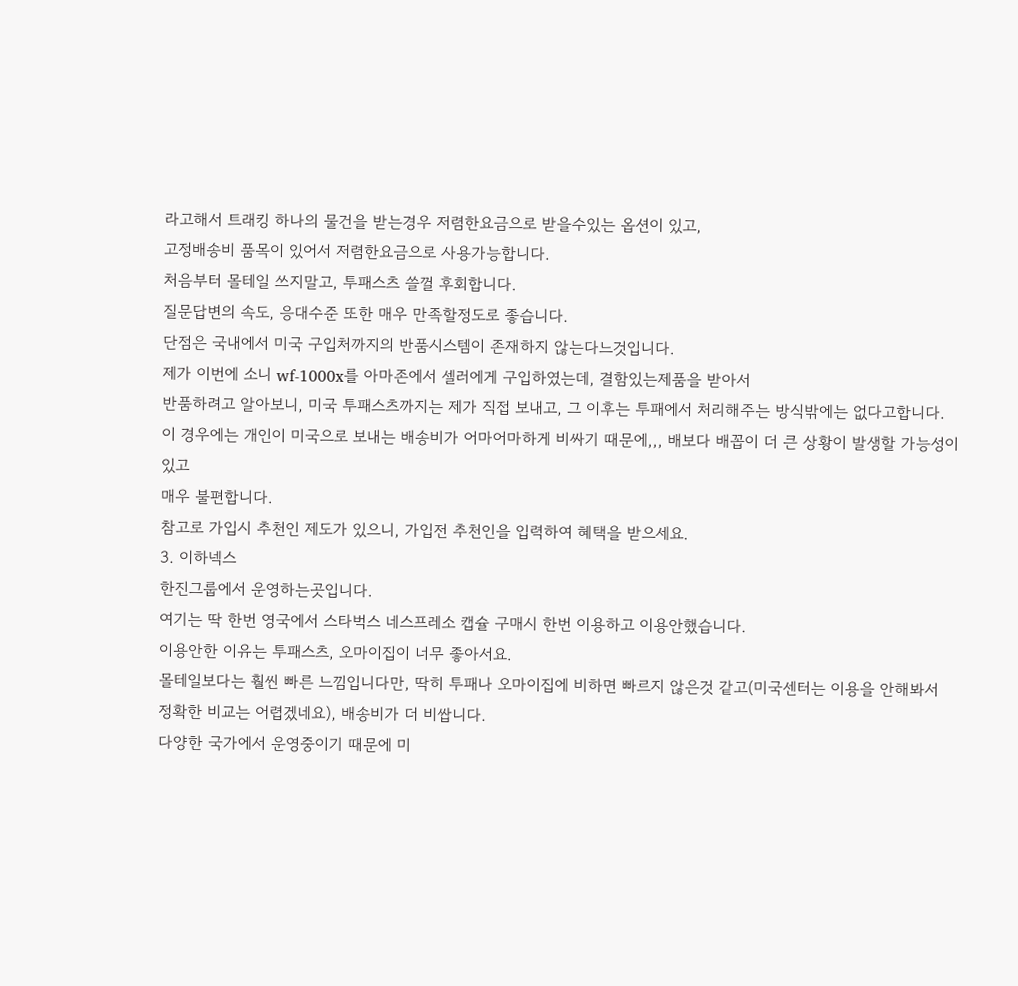라고해서 트래킹 하나의 물건을 받는경우 저렴한요금으로 받을수있는 옵션이 있고,
고정배송비 품목이 있어서 저렴한요금으로 사용가능합니다.
처음부터 몰테일 쓰지말고, 투패스츠 쓸껄 후회합니다.
질문답변의 속도, 응대수준 또한 매우 만족할정도로 좋습니다.
단점은 국내에서 미국 구입처까지의 반품시스템이 존재하지 않는다느것입니다.
제가 이번에 소니 wf-1000x를 아마존에서 셀러에게 구입하였는데, 결함있는제품을 받아서
반품하려고 알아보니, 미국 투패스츠까지는 제가 직접 보내고, 그 이후는 투패에서 처리해주는 방식밖에는 없다고합니다.
이 경우에는 개인이 미국으로 보내는 배송비가 어마어마하게 비싸기 때문에,,, 배보다 배꼽이 더 큰 상황이 발생할 가능성이 있고
매우 불편합니다.
참고로 가입시 추천인 제도가 있으니, 가입전 추천인을 입력하여 혜택을 받으세요.
3. 이하넥스
한진그룹에서 운영하는곳입니다.
여기는 딱 한번 영국에서 스타벅스 네스프레소 캡슐 구매시 한번 이용하고 이용안했습니다.
이용안한 이유는 투패스츠, 오마이집이 너무 좋아서요.
몰테일보다는 훨씬 빠른 느낌입니다만, 딱히 투패나 오마이집에 비하면 빠르지 않은것 같고(미국센터는 이용을 안해봐서 정확한 비교는 어렵겠네요), 배송비가 더 비쌉니다.
다양한 국가에서 운영중이기 때문에 미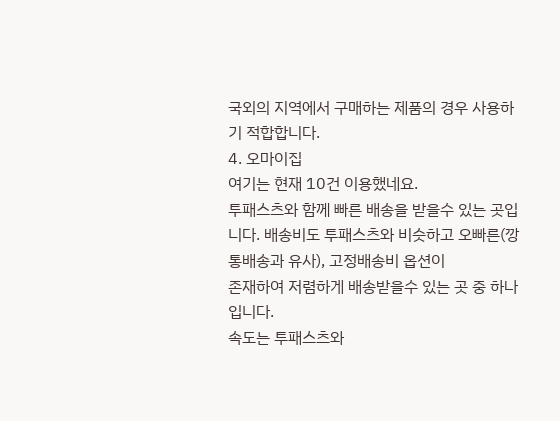국외의 지역에서 구매하는 제품의 경우 사용하기 적합합니다.
4. 오마이집
여기는 현재 10건 이용했네요.
투패스츠와 함께 빠른 배송을 받을수 있는 곳입니다. 배송비도 투패스츠와 비슷하고 오빠른(깡통배송과 유사), 고정배송비 옵션이
존재하여 저렴하게 배송받을수 있는 곳 중 하나입니다.
속도는 투패스츠와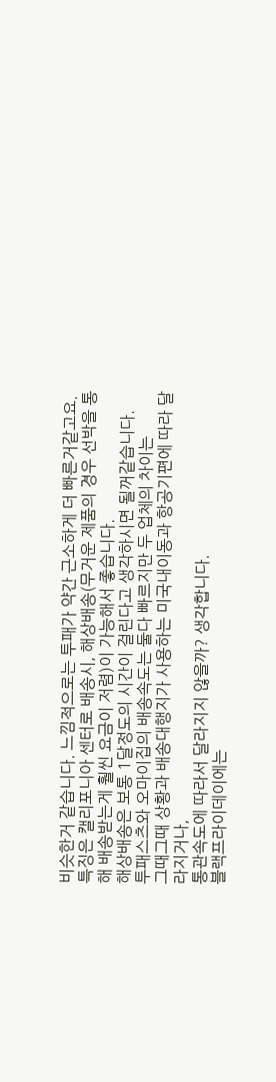비슷한거 같습니다. 느낌적으로는 투패가 약간 근소하게 더 빠른거같고요.
특징은 캘리포니아 센터로 배송시, 해상배송(무거운 제품의 경우 선박을 통해 배송받는게 훨씬 요금이 저렴)이 가능해서 좋습니다.
해상배송은 보통 1달정도의 시간이 걸린다고 생각하시면 될꺼같습니다.
투패스츠와 오마이집의 배송속도는 둘다 빠르지만 두 업체의 차이는
그때그때 상황과 배송대행지가 사용하는 미국내이동과 항공기편에 따라 달라지거나,
통관속도에 따라서 달라지지 않을까? 생각합니다.
블랙프라이데이에는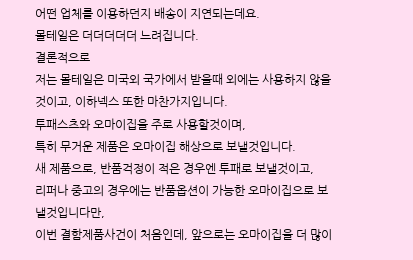어떤 업체를 이용하던지 배송이 지연되는데요.
몰테일은 더더더더더 느려집니다.
결론적으로
저는 몰테일은 미국외 국가에서 받을때 외에는 사용하지 않을 것이고, 이하넥스 또한 마찬가지입니다.
투패스츠와 오마이집을 주로 사용할것이며,
특히 무거운 제품은 오마이집 해상으로 보낼것입니다.
새 제품으로, 반품걱정이 적은 경우엔 투패로 보낼것이고,
리퍼나 중고의 경우에는 반품옵션이 가능한 오마이집으로 보낼것입니다만,
이번 결함제품사건이 처음인데, 앞으로는 오마이집을 더 많이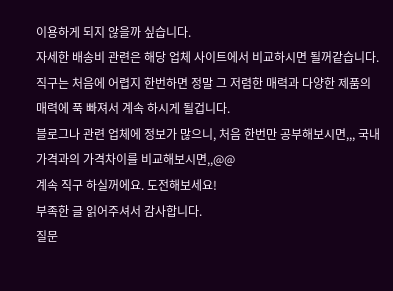이용하게 되지 않을까 싶습니다.
자세한 배송비 관련은 해당 업체 사이트에서 비교하시면 될꺼같습니다.
직구는 처음에 어렵지 한번하면 정말 그 저렴한 매력과 다양한 제품의 매력에 푹 빠져서 계속 하시게 될겁니다.
블로그나 관련 업체에 정보가 많으니, 처음 한번만 공부해보시면,,, 국내가격과의 가격차이를 비교해보시면,,@@
계속 직구 하실꺼에요. 도전해보세요!
부족한 글 읽어주셔서 감사합니다.
질문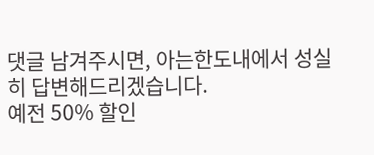댓글 남겨주시면, 아는한도내에서 성실히 답변해드리겠습니다.
예전 50% 할인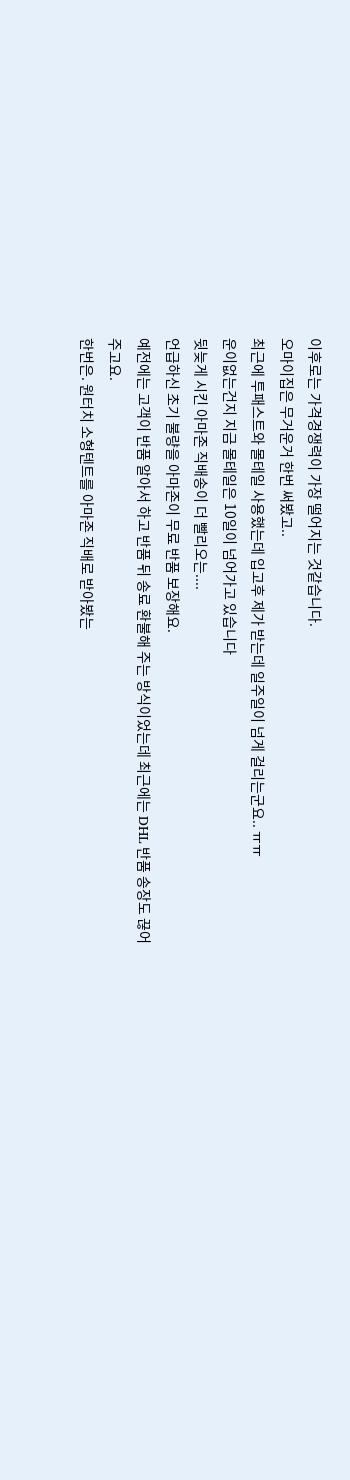이후로는 가격경쟁력이 가장 떨어지는 것같습니다.
오마이집은 무거운거 한번 써봤고..
최근에 투패스트와 몰테일 사용했는데 입고후 제가 받는데 일주일이 넘게 걸리는군요.. ㅠㅠ
운이없는건지 지금 몰테일은 10일이 넘어가고 있습니다
뒷늦게 시킨 아마존 직배송이 더 빨리오는....
언급하신 초기 불량을 아마존이 무료 반품 보장해요.
예전에는 고객이 반품 알아서 하고 반품 뒤 송료 환불해 주는 방식이었는데 최근에는 DHL 반품 송장도 끊어주고요.
한번은. 원터치 소형텐트를 아마존 직배로 받아봤는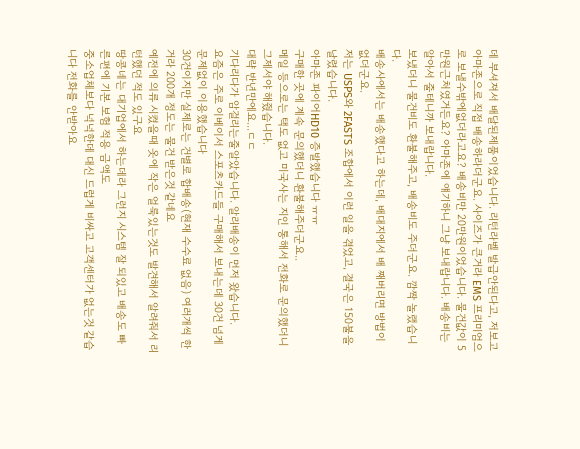데 부셔져서 배달된제품이었습니다. 리턴라벨 발급안된다고, 저보고 아마존으로 직접 배송하라더군요. 사이즈가 큰거라 EMS 프리미엄으로 보낼수밖에없더라고요? 배송비만 20만원이었습니다. 물건값이 5만원근처였거든요? 아마존에 얘기하니 그냥 보내랍니다. 배송비는 알아서 줄테니까 보내랍니다.
보냈더니 물건비도 환불해주고, 배송비도 주더군요. 깜짝 놀랬습니다.
배송사에서는 배송했다고 하는데, 배대지에서 배 째버리면 방법이 없더군요.
저는 USPS와 2FASTS 조합에서 이런 일을 겪었고, 결국은 150불을 날렸습니다.
아마존 파이어HD10 증발했습니다 ㅠㅠ
구매한 곳에 계속 문의했더니 환불해주더군요..
메일 등으로는 택도 없고 미국사는 지인 통해서 전화로 문의했더니 그제서야 해줬습니다.
대략 반년만에요...ㄷㄷ
기다리다가 암걸리는줄알았습니다. 알리배송이 먼저 왔습니다.
요즘은 주로 이베이서 스포츠카드들 구매해서 보내는데 30건 넘게 문제없이 이용했습니다
30건이지만 실제로는 건별로 합배송(현재 수수료 없음) 여러개씩 한거라 200개 정도는 물건 받은것 같네요
예전에 의류 시켰을때 옷에 작은 얼룩있는것도 발견해서 알려줘서 리턴했던 적도 있구요
땅콩네는 대기업에서 하는데라 그런지 시스템 잘 되있고 배송도 빠른편에 기본 보험 적용 금액도
중소업체보다 넉넉한데 대신 드럽게 비싸고 고객센터가 없는것 같습니다 전화를 안받아요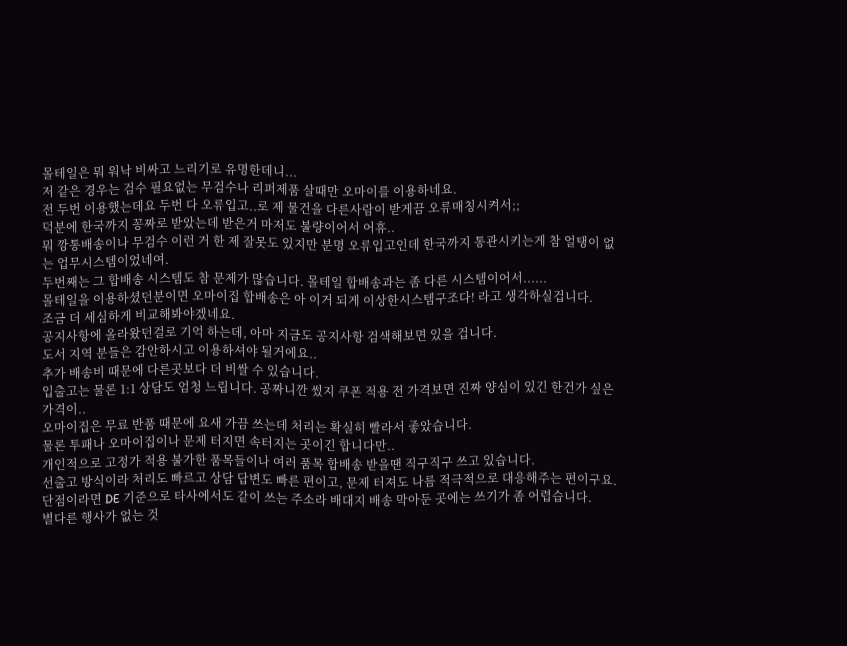몰테일은 뭐 워낙 비싸고 느리기로 유명한데니...
저 같은 경우는 검수 필요없는 무검수나 리퍼제품 살때만 오마이를 이용하네요.
전 두번 이용했는데요 두번 다 오류입고..로 제 물건을 다른사람이 받게끔 오류매칭시켜서;;
덕분에 한국까지 꽁짜로 받았는데 받은거 마저도 불량이어서 어휴..
뭐 깡통배송이나 무검수 이런 거 한 제 잘못도 있지만 분명 오류입고인데 한국까지 통관시키는게 참 얼탱이 없는 업무시스템이었네여.
두번째는 그 합배송 시스템도 참 문제가 많습니다. 몰테일 합배송과는 좀 다른 시스템이어서......
몰테일을 이용하셨던분이면 오마이집 합배송은 아 이거 되게 이상한시스템구조다! 라고 생각하실겁니다.
조금 더 세심하게 비교해봐야겠네요.
공지사항에 올라왔던걸로 기억 하는데, 아마 지금도 공지사항 검색해보면 있을 겁니다.
도서 지역 분들은 감안하시고 이용하셔야 될거에요..
추가 배송비 때문에 다른곳보다 더 비쌀 수 있습니다.
입출고는 물론 1:1 상담도 엄청 느립니다. 공짜니깐 썼지 쿠폰 적용 전 가격보면 진짜 양심이 있긴 한건가 싶은 가격이..
오마이집은 무료 반품 때문에 요새 가끔 쓰는데 처리는 확실히 빨라서 좋았습니다.
물론 투패나 오마이집이나 문제 터지면 속터지는 곳이긴 합니다만..
개인적으로 고정가 적용 불가한 품목들이나 여러 품목 합배송 받을땐 직구직구 쓰고 있습니다.
선출고 방식이라 처리도 빠르고 상담 답변도 빠른 편이고, 문제 터져도 나름 적극적으로 대응해주는 편이구요.
단점이라면 DE 기준으로 타사에서도 같이 쓰는 주소라 배대지 배송 막아둔 곳에는 쓰기가 좀 어렵습니다.
별다른 행사가 없는 것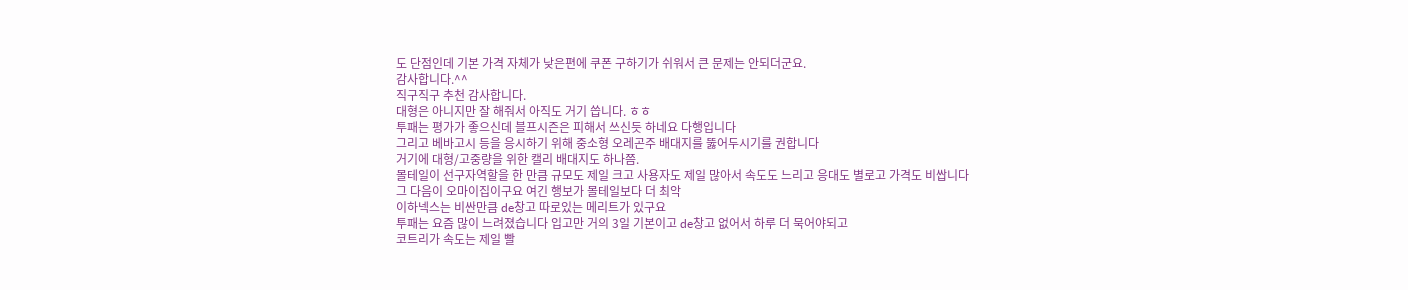도 단점인데 기본 가격 자체가 낮은편에 쿠폰 구하기가 쉬워서 큰 문제는 안되더군요.
감사합니다.^^
직구직구 추천 감사합니다.
대형은 아니지만 잘 해줘서 아직도 거기 씁니다. ㅎㅎ
투패는 평가가 좋으신데 블프시즌은 피해서 쓰신듯 하네요 다행입니다
그리고 베바고시 등을 응시하기 위해 중소형 오레곤주 배대지를 뚫어두시기를 권합니다
거기에 대형/고중량을 위한 캘리 배대지도 하나쯤.
몰테일이 선구자역할을 한 만큼 규모도 제일 크고 사용자도 제일 많아서 속도도 느리고 응대도 별로고 가격도 비쌉니다
그 다음이 오마이집이구요 여긴 행보가 몰테일보다 더 최악
이하넥스는 비싼만큼 de창고 따로있는 메리트가 있구요
투패는 요즘 많이 느려졌습니다 입고만 거의 3일 기본이고 de창고 없어서 하루 더 묵어야되고
코트리가 속도는 제일 빨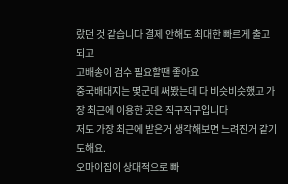랐던 것 같습니다 결제 안해도 최대한 빠르게 출고 되고
고배송이 검수 필요할땐 좋아요
중국배대지는 몇군데 써봤는데 다 비슷비슷했고 가장 최근에 이용한 곳은 직구직구입니다
저도 가장 최근에 받은거 생각해보면 느려진거 같기도해요.
오마이집이 상대적으로 빠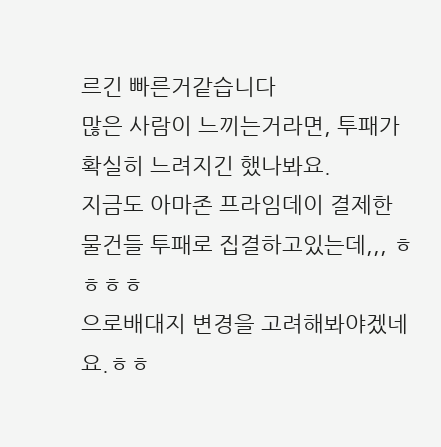르긴 빠른거같습니다
많은 사람이 느끼는거라면, 투패가 확실히 느려지긴 했나봐요.
지금도 아마존 프라임데이 결제한 물건들 투패로 집결하고있는데,,, ㅎㅎㅎㅎ
으로배대지 변경을 고려해봐야겠네요.ㅎㅎ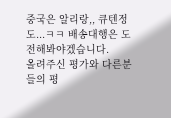중국은 알리랑,, 큐텐정도...ㅋㅋ 배송대행은 도전해봐야겠습니다.
올려주신 평가와 다른분들의 평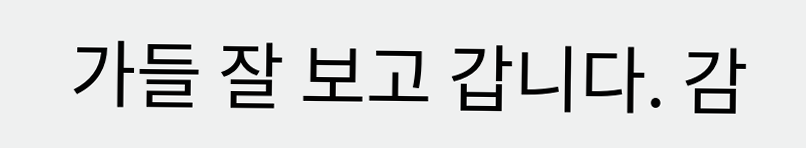가들 잘 보고 갑니다. 감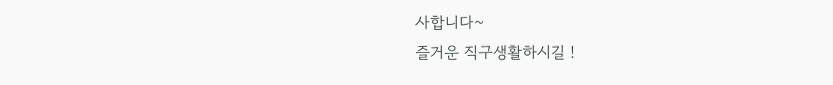사합니다~
즐거운 직구생활하시길 !